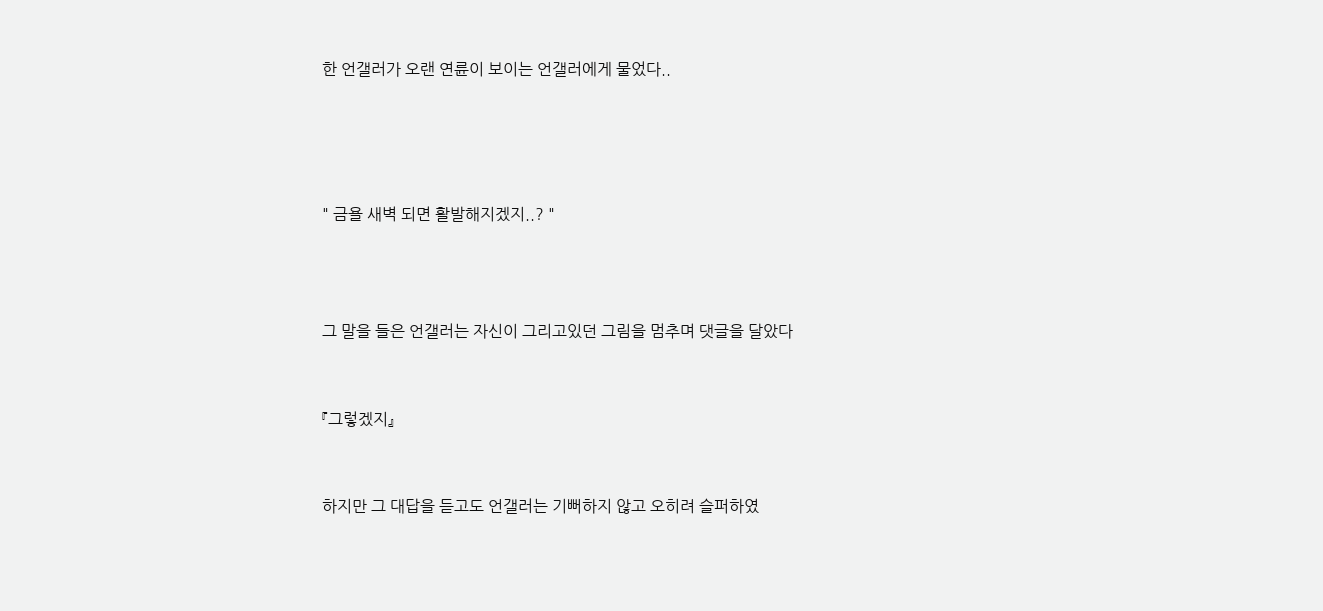한 언갤러가 오랜 연륜이 보이는 언갤러에게 물었다..




" 금욜 새벽 되면 활발해지겠지..? "



그 말을 들은 언갤러는 자신이 그리고있던 그림을 멈추며 댓글을 달았다


『그렇겠지』


하지만 그 대답을 듣고도 언갤러는 기뻐하지 않고 오히려 슬퍼하였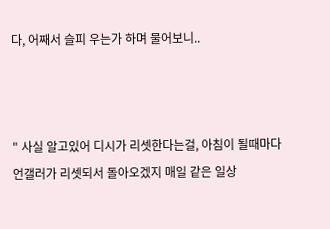다, 어째서 슬피 우는가 하며 물어보니..



" 사실 알고있어 디시가 리셋한다는걸, 아침이 될때마다 언갤러가 리셋되서 돌아오겠지 매일 같은 일상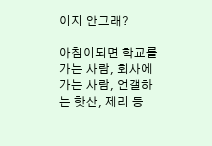이지 안그래?

아침이되면 학교를 가는 사람, 회사에 가는 사람, 언갤하는 핫산, 제리 등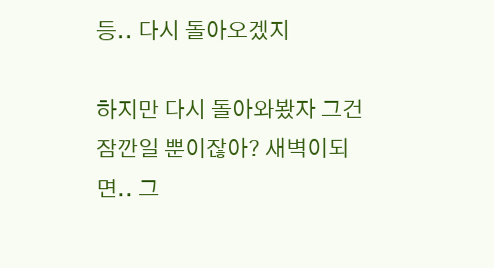등.. 다시 돌아오겠지

하지만 다시 돌아와봤자 그건 잠깐일 뿐이잖아? 새벽이되면.. 그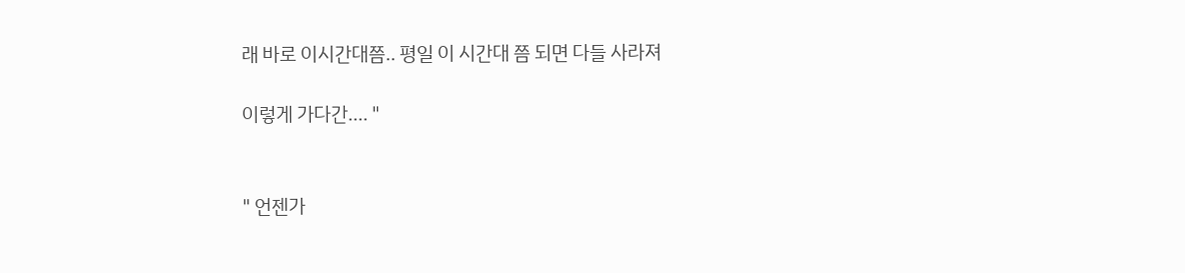래 바로 이시간대쯤.. 평일 이 시간대 쯤 되면 다들 사라져

이렇게 가다간.... "


" 언젠가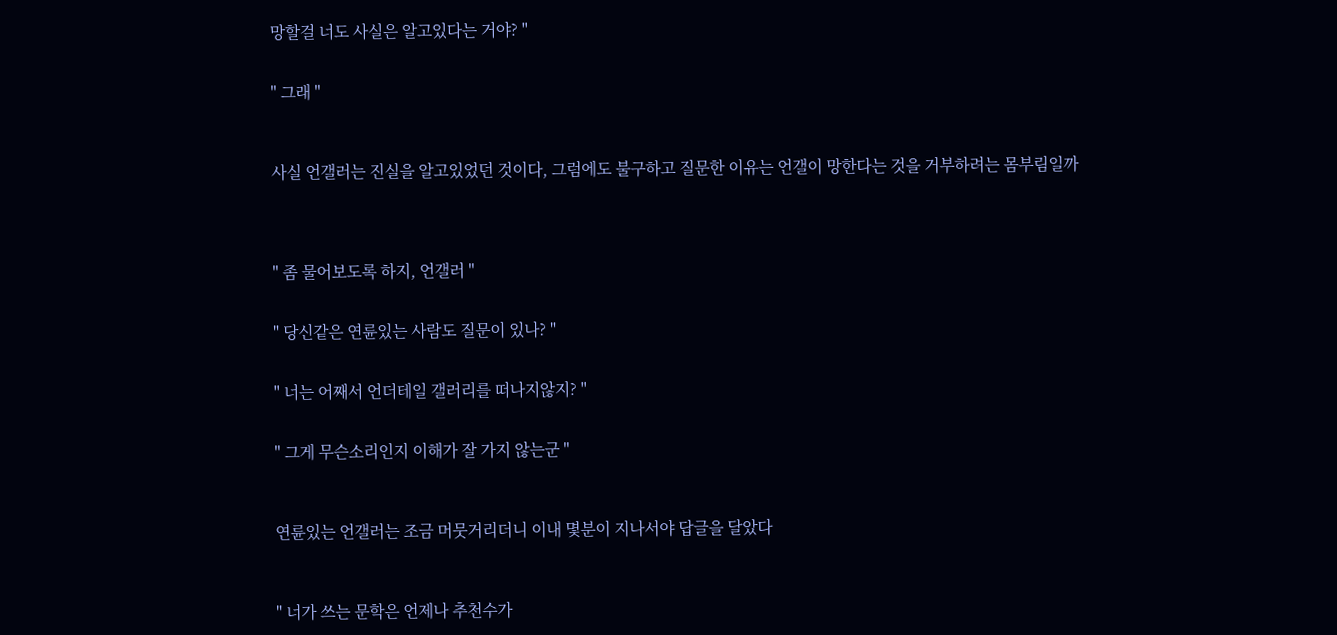망할걸 너도 사실은 알고있다는 거야? "


" 그래 "



사실 언갤러는 진실을 알고있었던 것이다, 그럼에도 불구하고 질문한 이유는 언갤이 망한다는 것을 거부하려는 몸부림일까




" 좀 물어보도록 하지, 언갤러 "


" 당신같은 연륜있는 사람도 질문이 있나? "


" 너는 어째서 언더테일 갤러리를 떠나지않지? "


" 그게 무슨소리인지 이해가 잘 가지 않는군 "



연륜있는 언갤러는 조금 머뭇거리더니 이내 몇분이 지나서야 답글을 달았다



" 너가 쓰는 문학은 언제나 추천수가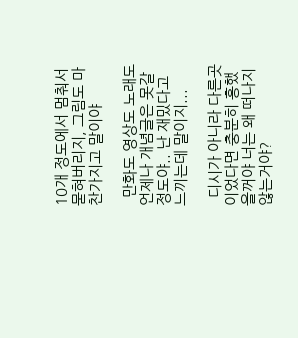10개 정도에서 멈춰서 묻혀버리지, 그림도 마찬가지고 말이야

  만화도 영상도 노래도 언제나 개념글은 못갈정도야.. 난 재밌다고 느끼는데 말이지...

  디시가 아니라 다른곳이었다면 충분히 흥했을꺼야 너는 왜 떠나지 않는거야?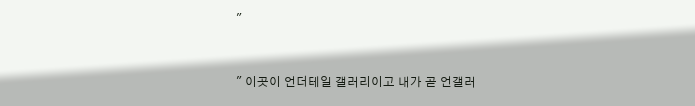"


" 이곳이 언더테일 갤러리이고 내가 곧 언갤러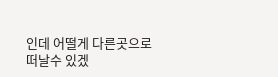인데 어떨게 다른곳으로 떠날수 있겠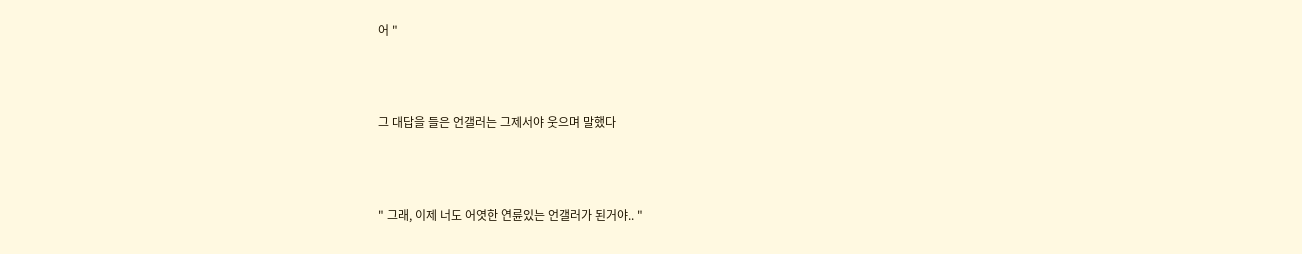어 "



그 대답을 들은 언갤러는 그제서야 웃으며 말했다



" 그래, 이제 너도 어엿한 연륜있는 언갤러가 된거야.. "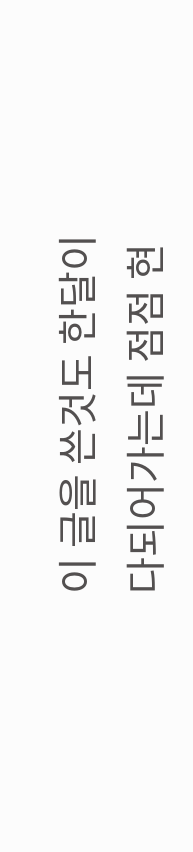이 글을 쓴것도 한달이 다되어가는데 점점 현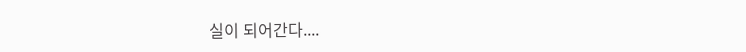실이 되어간다....